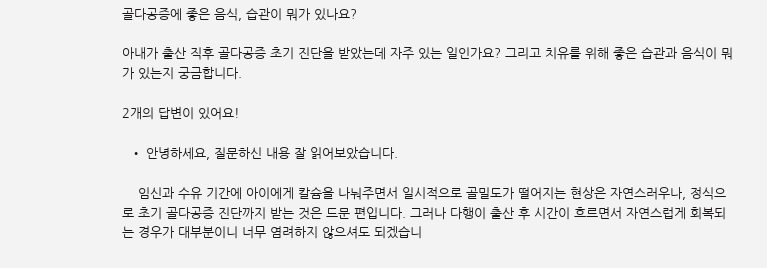골다공증에 좋은 음식, 습관이 뭐가 있나요?

아내가 출산 직후 골다공증 초기 진단을 받았는데 자주 있는 일인가요? 그리고 치유를 위해 좋은 습관과 음식이 뭐가 있는지 궁금합니다.

2개의 답변이 있어요!

  • 안녕하세요, 질문하신 내용 잘 읽어보았습니다.

    임신과 수유 기간에 아이에게 칼슘을 나눠주면서 일시적으로 골밀도가 떨어지는 현상은 자연스러우나, 정식으로 초기 골다공증 진단까지 받는 것은 드문 편입니다. 그러나 다행이 출산 후 시간이 흐르면서 자연스럽게 회복되는 경우가 대부분이니 너무 염려하지 않으셔도 되겠습니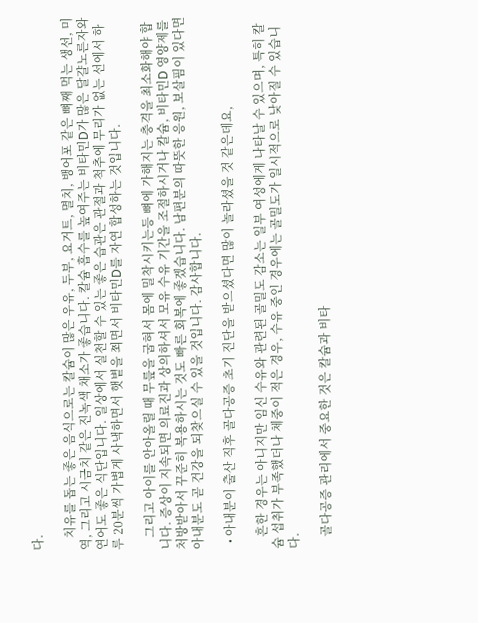다.

    치유를 돕는 좋은 음식으로는 칼슘이 많은 우유, 두부, 요거트, 멸치, 뱅어포 같은 뼈째 먹는 생선, 미역, 그리고 시금치 같은 진녹색 채소가 좋습니다. 칼슘 흡수를 높여주는 비타민D가 많은 달걀노른자와 연어도 좋은 식단입니다. 일상에서 실천할 수 있는 좋은 습관은 관절과 척추에 무리가 없는 선에서 하루 20분씩 가볍게 사낵하면서 햇볕을 쬐면서 비타민D를 자연 합성하는 것입니다.

    그리고 아이를 안아올릴 때 무릎을 굽혀서 몸에 밀착시키는등 뼈에 가해지는 충격을 최소화해야 합니다. 증상이 지속되면 의료진과 상의하셔서 모유 수유 기간을 조절하시거나 칼슘, 비타민D 영양제를 처방받아서 꾸준히 복용하시는 것도 빠른 회복에 좋겠습니다. 남편분의 따뜻한 응원, 보살핌이 있다면 아내분도 곧 건강을 되찾으실 수 있을 것입니다. 감사합니다.

  • 아내분이 출산 직후 골다공증 초기 진단을 받으셨다면 많이 놀라셨을 것 같은데요,

    흔한 경우는 아니지만 임신 수유와 관련된 골밀도 감소는 일부 여성에게 나타날 수 있으며, 특히 칼슘 섭취가 부족했더나 체중이 적은 경우, 수유 중인 경우에는 골밀도가 일시적으로 낮아질 수 있습니다.

    골다공증 관리에서 중요한 것은 칼슘과 비타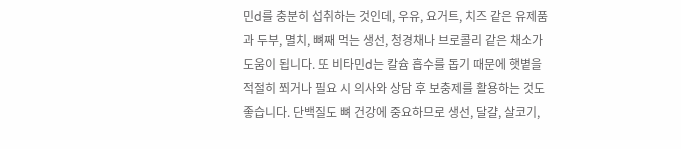민d를 충분히 섭취하는 것인데, 우유, 요거트, 치즈 같은 유제품과 두부, 멸치, 뼈째 먹는 생선, 청경채나 브로콜리 같은 채소가 도움이 됩니다. 또 비타민d는 칼슘 흡수를 돕기 때문에 햇볕을 적절히 쬐거나 필요 시 의사와 상담 후 보충제를 활용하는 것도 좋습니다. 단백질도 뼈 건강에 중요하므로 생선, 달걀, 살코기,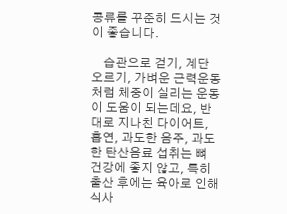콩류를 꾸준히 드시는 것이 좋습니다.

    습관으로 걷기, 계단 오르기, 가벼운 근력운동처럼 체중이 실리는 운동이 도움이 되는데요, 반대로 지나친 다이어트, 흡연, 과도한 음주, 과도한 탄산음료 섭취는 뼈 건강에 좋지 않고, 특히 출산 후에는 육아로 인해 식사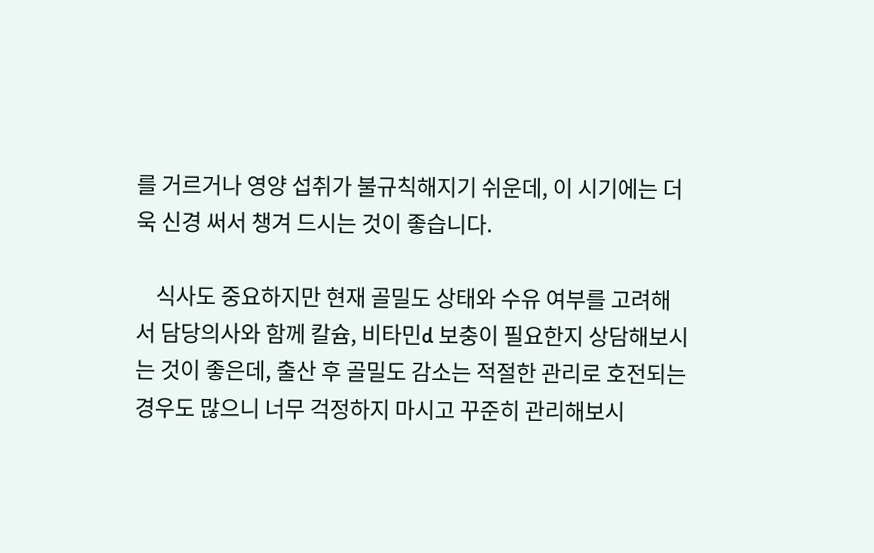를 거르거나 영양 섭취가 불규칙해지기 쉬운데, 이 시기에는 더욱 신경 써서 챙겨 드시는 것이 좋습니다.

    식사도 중요하지만 현재 골밀도 상태와 수유 여부를 고려해서 담당의사와 함께 칼슘, 비타민d 보충이 필요한지 상담해보시는 것이 좋은데, 출산 후 골밀도 감소는 적절한 관리로 호전되는 경우도 많으니 너무 걱정하지 마시고 꾸준히 관리해보시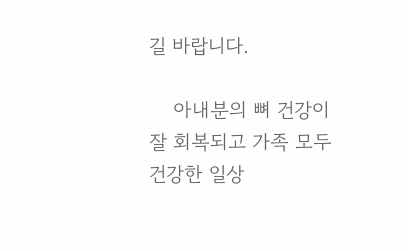길 바랍니다.

    아내분의 뼈 건강이 잘 회복되고 가족 모두 건강한 일상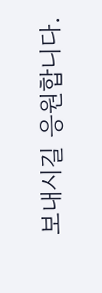보내시길 응원합니다.